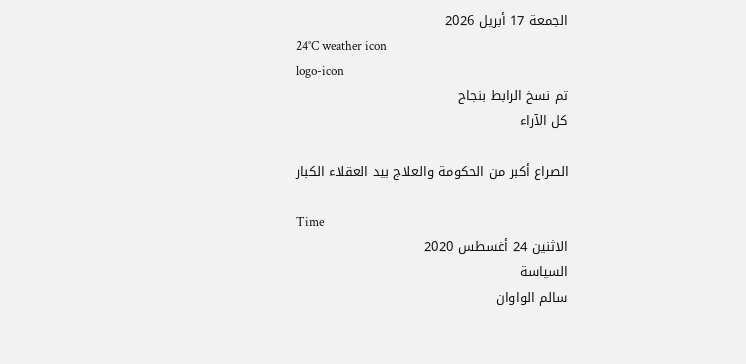الجمعة 17 أبريل 2026
24°C weather icon
logo-icon
تم نسخ الرابط بنجاح
كل الآراء

الصراع أكبر من الحكومة والعلاج بيد العقلاء الكبار

Time
الاثنين 24 أغسطس 2020
السياسة
سالم الواوان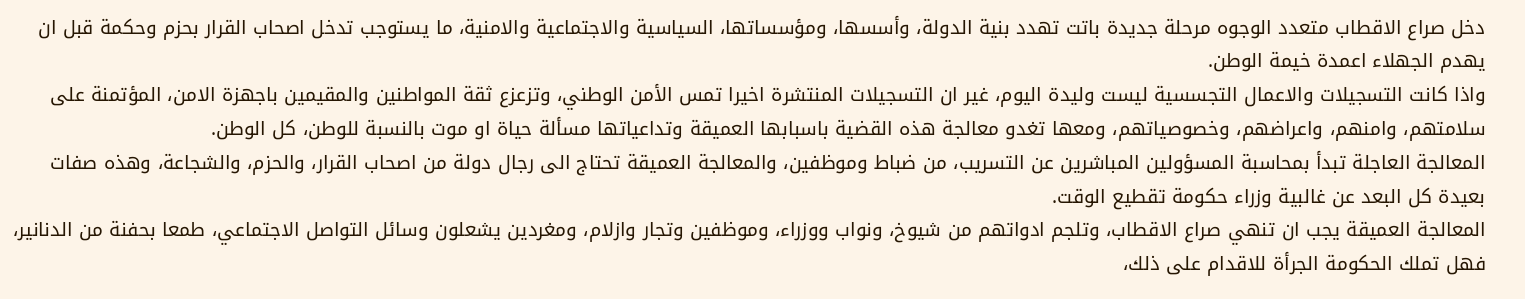دخل صراع الاقطاب متعدد الوجوه مرحلة جديدة باتت تهدد بنية الدولة، وأسسها، ومؤسساتها، السياسية والاجتماعية والامنية، ما يستوجب تدخل اصحاب القرار بحزم وحكمة قبل ان يهدم الجهلاء اعمدة خيمة الوطن.
واذا كانت التسجيلات والاعمال التجسسية ليست وليدة اليوم، غير ان التسجيلات المنتشرة اخيرا تمس الأمن الوطني، وتزعزع ثقة المواطنين والمقيمين باجهزة الامن، المؤتمنة على سلامتهم، وامنهم، واعراضهم، وخصوصياتهم، ومعها تغدو معالجة هذه القضية باسبابها العميقة وتداعياتها مسألة حياة او موت بالنسبة للوطن، كل الوطن.
المعالجة العاجلة تبدأ بمحاسبة المسؤولين المباشرين عن التسريب، من ضباط وموظفين، والمعالجة العميقة تحتاج الى رجال دولة من اصحاب القرار، والحزم، والشجاعة، وهذه صفات بعيدة كل البعد عن غالبية وزراء حكومة تقطيع الوقت.
المعالجة العميقة يجب ان تنهي صراع الاقطاب، وتلجم ادواتهم من شيوخ، ونواب ووزراء، وموظفين وتجار وازلام، ومغردين يشعلون وسائل التواصل الاجتماعي، طمعا بحفنة من الدنانير، فهل تملك الحكومة الجرأة للاقدام على ذلك،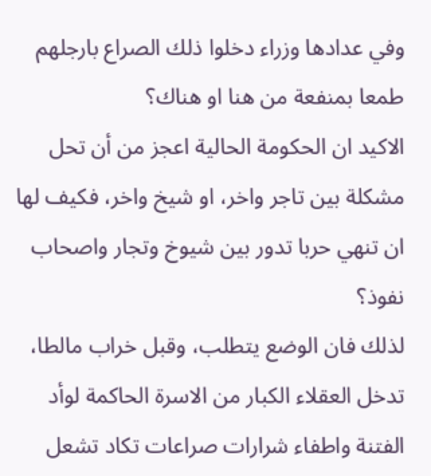وفي عدادها وزراء دخلوا ذلك الصراع بارجلهم طمعا بمنفعة من هنا او هناك؟
الاكيد ان الحكومة الحالية اعجز من أن تحل مشكلة بين تاجر واخر، او شيخ واخر، فكيف لها ان تنهي حربا تدور بين شيوخ وتجار واصحاب نفوذ؟
لذلك فان الوضع يتطلب، وقبل خراب مالطا، تدخل العقلاء الكبار من الاسرة الحاكمة لوأد الفتنة واطفاء شرارات صراعات تكاد تشعل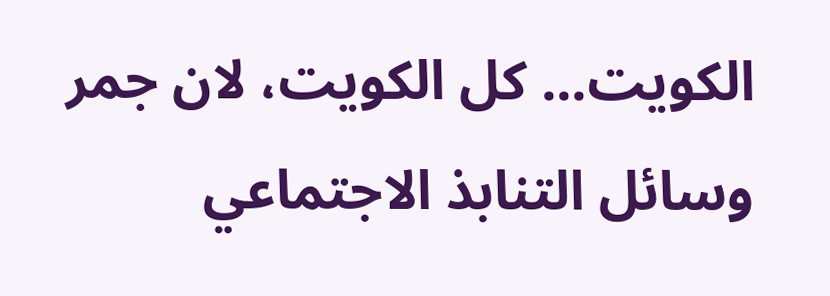الكويت... كل الكويت، لان جمر وسائل التنابذ الاجتماعي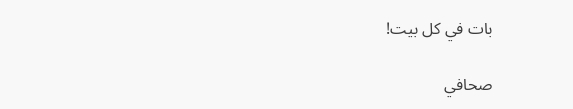بات في كل بيت!

صحافي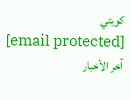كويتي
[email protected]
آخر الأخبار